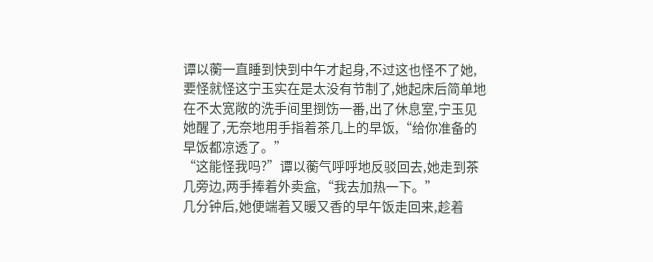谭以蘅一直睡到快到中午才起身,不过这也怪不了她,要怪就怪这宁玉实在是太没有节制了,她起床后简单地在不太宽敞的洗手间里捯饬一番,出了休息室,宁玉见她醒了,无奈地用手指着茶几上的早饭,“给你准备的早饭都凉透了。”
“这能怪我吗?”谭以蘅气呼呼地反驳回去,她走到茶几旁边,两手捧着外卖盒,“我去加热一下。”
几分钟后,她便端着又暖又香的早午饭走回来,趁着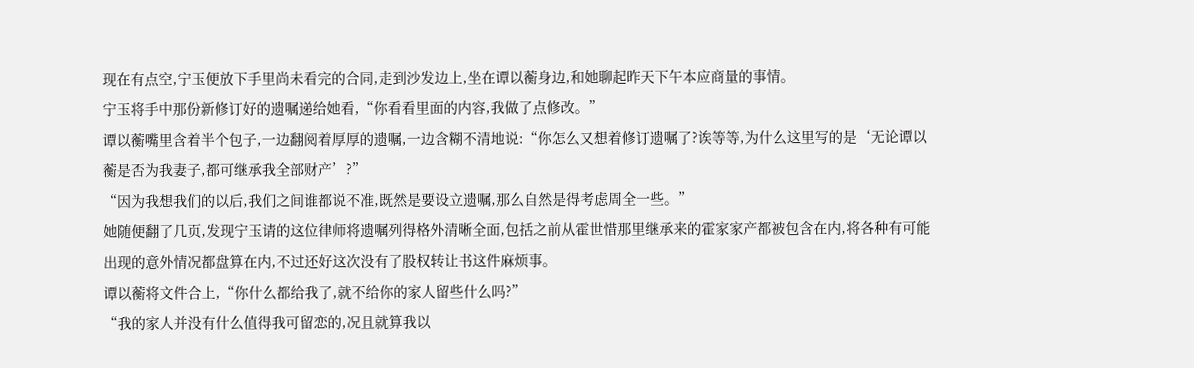现在有点空,宁玉便放下手里尚未看完的合同,走到沙发边上,坐在谭以蘅身边,和她聊起昨天下午本应商量的事情。
宁玉将手中那份新修订好的遗嘱递给她看,“你看看里面的内容,我做了点修改。”
谭以蘅嘴里含着半个包子,一边翻阅着厚厚的遗嘱,一边含糊不清地说:“你怎么又想着修订遗嘱了?诶等等,为什么这里写的是‘无论谭以蘅是否为我妻子,都可继承我全部财产’?”
“因为我想我们的以后,我们之间谁都说不准,既然是要设立遗嘱,那么自然是得考虑周全一些。”
她随便翻了几页,发现宁玉请的这位律师将遗嘱列得格外清晰全面,包括之前从霍世惜那里继承来的霍家家产都被包含在内,将各种有可能出现的意外情况都盘算在内,不过还好这次没有了股权转让书这件麻烦事。
谭以蘅将文件合上,“你什么都给我了,就不给你的家人留些什么吗?”
“我的家人并没有什么值得我可留恋的,况且就算我以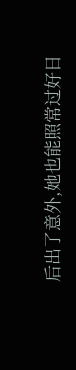后出了意外,她也能照常过好日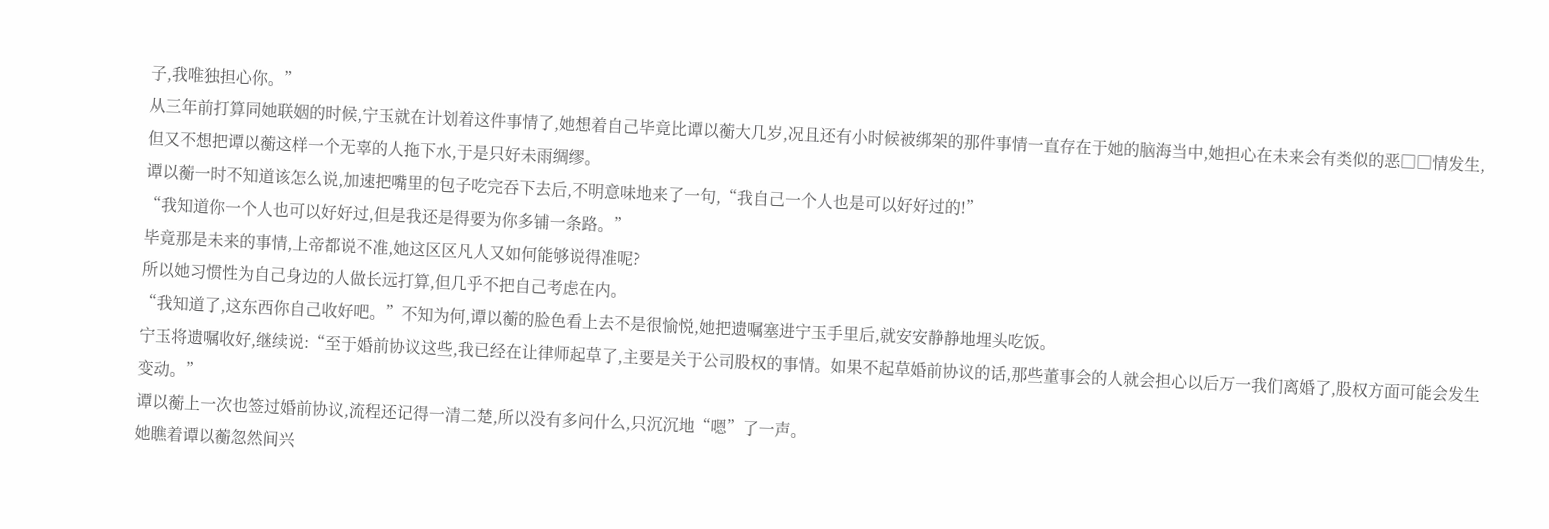子,我唯独担心你。”
从三年前打算同她联姻的时候,宁玉就在计划着这件事情了,她想着自己毕竟比谭以蘅大几岁,况且还有小时候被绑架的那件事情一直存在于她的脑海当中,她担心在未来会有类似的恶□□情发生,但又不想把谭以蘅这样一个无辜的人拖下水,于是只好未雨绸缪。
谭以蘅一时不知道该怎么说,加速把嘴里的包子吃完吞下去后,不明意味地来了一句,“我自己一个人也是可以好好过的!”
“我知道你一个人也可以好好过,但是我还是得要为你多铺一条路。”
毕竟那是未来的事情,上帝都说不准,她这区区凡人又如何能够说得准呢?
所以她习惯性为自己身边的人做长远打算,但几乎不把自己考虑在内。
“我知道了,这东西你自己收好吧。”不知为何,谭以蘅的脸色看上去不是很愉悦,她把遗嘱塞进宁玉手里后,就安安静静地埋头吃饭。
宁玉将遗嘱收好,继续说:“至于婚前协议这些,我已经在让律师起草了,主要是关于公司股权的事情。如果不起草婚前协议的话,那些董事会的人就会担心以后万一我们离婚了,股权方面可能会发生变动。”
谭以蘅上一次也签过婚前协议,流程还记得一清二楚,所以没有多问什么,只沉沉地“嗯”了一声。
她瞧着谭以蘅忽然间兴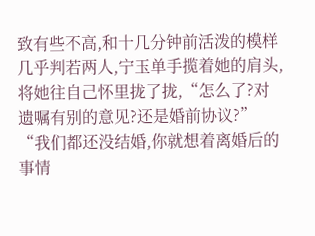致有些不高,和十几分钟前活泼的模样几乎判若两人,宁玉单手揽着她的肩头,将她往自己怀里拢了拢,“怎么了?对遗嘱有别的意见?还是婚前协议?”
“我们都还没结婚,你就想着离婚后的事情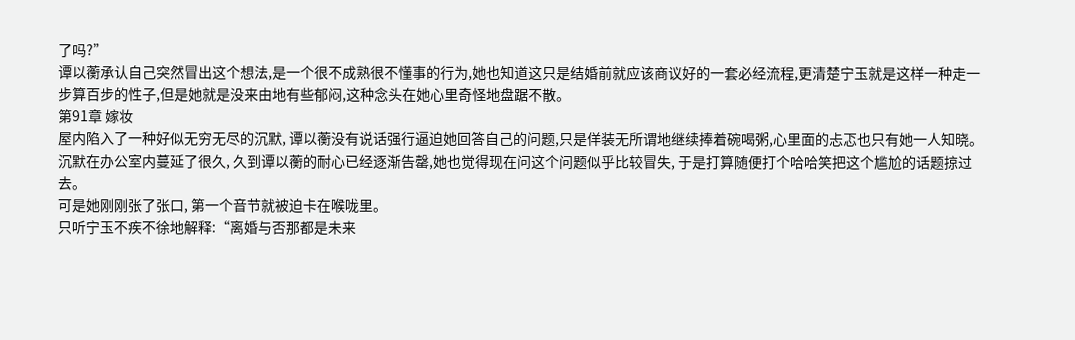了吗?”
谭以蘅承认自己突然冒出这个想法,是一个很不成熟很不懂事的行为,她也知道这只是结婚前就应该商议好的一套必经流程,更清楚宁玉就是这样一种走一步算百步的性子,但是她就是没来由地有些郁闷,这种念头在她心里奇怪地盘踞不散。
第91章 嫁妆
屋内陷入了一种好似无穷无尽的沉默, 谭以蘅没有说话强行逼迫她回答自己的问题,只是佯装无所谓地继续捧着碗喝粥,心里面的忐忑也只有她一人知晓。
沉默在办公室内蔓延了很久, 久到谭以蘅的耐心已经逐渐告罄,她也觉得现在问这个问题似乎比较冒失, 于是打算随便打个哈哈笑把这个尴尬的话题掠过去。
可是她刚刚张了张口, 第一个音节就被迫卡在喉咙里。
只听宁玉不疾不徐地解释:“离婚与否那都是未来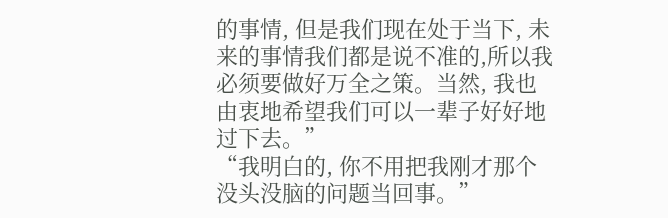的事情, 但是我们现在处于当下, 未来的事情我们都是说不准的,所以我必须要做好万全之策。当然, 我也由衷地希望我们可以一辈子好好地过下去。”
“我明白的, 你不用把我刚才那个没头没脑的问题当回事。”